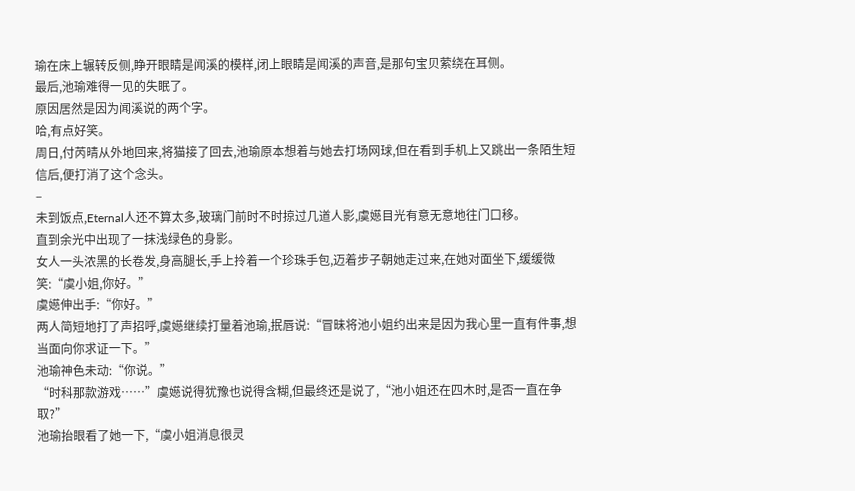瑜在床上辗转反侧,睁开眼睛是闻溪的模样,闭上眼睛是闻溪的声音,是那句宝贝萦绕在耳侧。
最后,池瑜难得一见的失眠了。
原因居然是因为闻溪说的两个字。
哈,有点好笑。
周日,付芮晴从外地回来,将猫接了回去,池瑜原本想着与她去打场网球,但在看到手机上又跳出一条陌生短信后,便打消了这个念头。
–
未到饭点,Eternal人还不算太多,玻璃门前时不时掠过几道人影,虞嬨目光有意无意地往门口移。
直到余光中出现了一抹浅绿色的身影。
女人一头浓黑的长卷发,身高腿长,手上拎着一个珍珠手包,迈着步子朝她走过来,在她对面坐下,缓缓微笑:“虞小姐,你好。”
虞嬨伸出手:“你好。”
两人简短地打了声招呼,虞嬨继续打量着池瑜,抿唇说:“冒昧将池小姐约出来是因为我心里一直有件事,想当面向你求证一下。”
池瑜神色未动:“你说。”
“时科那款游戏……”虞嬨说得犹豫也说得含糊,但最终还是说了,“池小姐还在四木时,是否一直在争取?”
池瑜抬眼看了她一下,“虞小姐消息很灵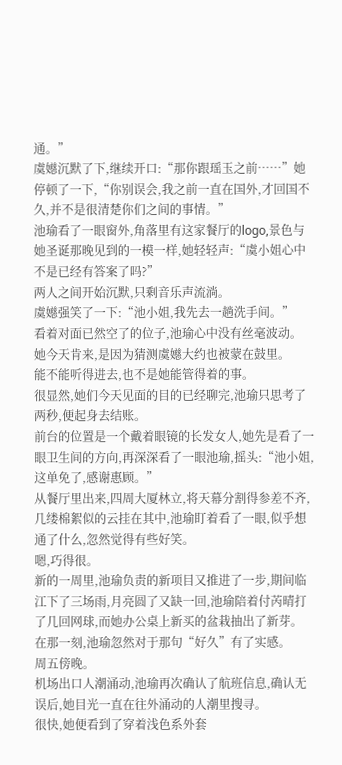通。”
虞嬨沉默了下,继续开口:“那你跟瑶玉之前……”她停顿了一下,“你别误会,我之前一直在国外,才回国不久,并不是很清楚你们之间的事情。”
池瑜看了一眼窗外,角落里有这家餐厅的logo,景色与她圣诞那晚见到的一模一样,她轻轻声:“虞小姐心中不是已经有答案了吗?”
两人之间开始沉默,只剩音乐声流淌。
虞嬨强笑了一下:“池小姐,我先去一趟洗手间。”
看着对面已然空了的位子,池瑜心中没有丝毫波动。
她今天肯来,是因为猜测虞嬨大约也被蒙在鼓里。
能不能听得进去,也不是她能管得着的事。
很显然,她们今天见面的目的已经聊完,池瑜只思考了两秒,便起身去结账。
前台的位置是一个戴着眼镜的长发女人,她先是看了一眼卫生间的方向,再深深看了一眼池瑜,摇头:“池小姐,这单免了,感谢惠顾。”
从餐厅里出来,四周大厦林立,将天幕分割得参差不齐,几缕棉絮似的云挂在其中,池瑜盯着看了一眼,似乎想通了什么,忽然觉得有些好笑。
嗯,巧得很。
新的一周里,池瑜负责的新项目又推进了一步,期间临江下了三场雨,月亮圆了又缺一回,池瑜陪着付芮晴打了几回网球,而她办公桌上新买的盆栽抽出了新芽。
在那一刻,池瑜忽然对于那句“好久”有了实感。
周五傍晚。
机场出口人潮涌动,池瑜再次确认了航班信息,确认无误后,她目光一直在往外涌动的人潮里搜寻。
很快,她便看到了穿着浅色系外套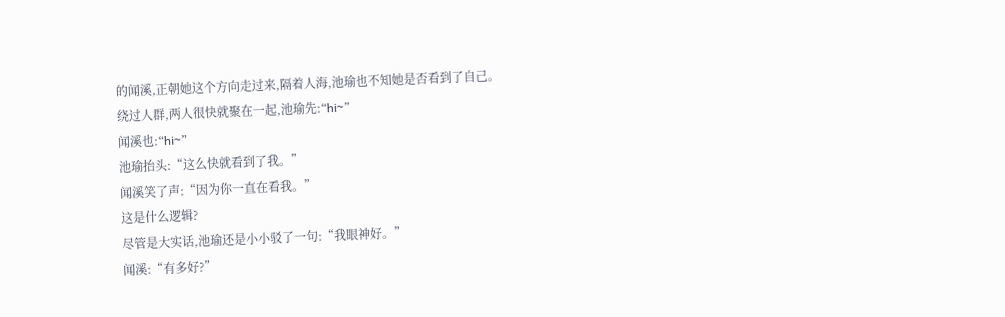的闻溪,正朝她这个方向走过来,隔着人海,池瑜也不知她是否看到了自己。
绕过人群,两人很快就聚在一起,池瑜先:“hi~”
闻溪也:“hi~”
池瑜抬头:“这么快就看到了我。”
闻溪笑了声:“因为你一直在看我。”
这是什么逻辑?
尽管是大实话,池瑜还是小小驳了一句:“我眼神好。”
闻溪:“有多好?”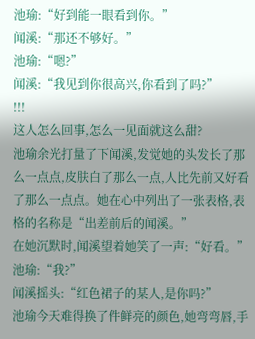池瑜:“好到能一眼看到你。”
闻溪:“那还不够好。”
池瑜:“嗯?”
闻溪:“我见到你很高兴,你看到了吗?”
!!!
这人怎么回事,怎么一见面就这么甜?
池瑜余光打量了下闻溪,发觉她的头发长了那么一点点,皮肤白了那么一点,人比先前又好看了那么一点点。她在心中列出了一张表格,表格的名称是“出差前后的闻溪。”
在她沉默时,闻溪望着她笑了一声:“好看。”
池瑜:“我?”
闻溪摇头:“红色裙子的某人,是你吗?”
池瑜今天难得换了件鲜亮的颜色,她弯弯唇,手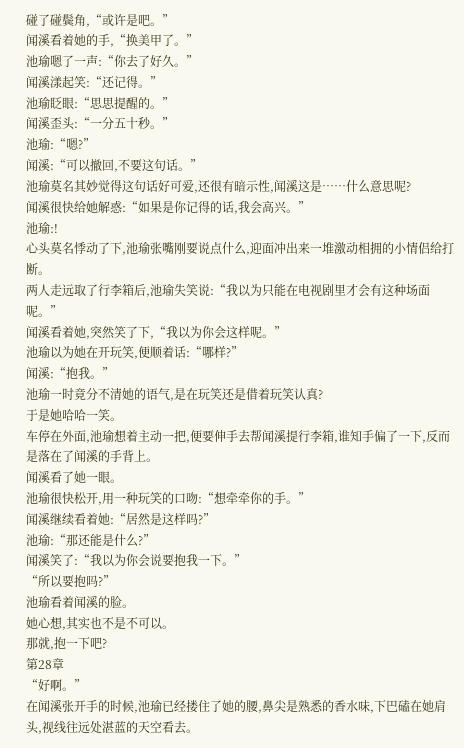碰了碰鬓角,“或许是吧。”
闻溪看着她的手,“换美甲了。”
池瑜嗯了一声:“你去了好久。”
闻溪漾起笑:“还记得。”
池瑜眨眼:“思思提醒的。”
闻溪歪头:“一分五十秒。”
池瑜:“嗯?”
闻溪:“可以撤回,不要这句话。”
池瑜莫名其妙觉得这句话好可爱,还很有暗示性,闻溪这是……什么意思呢?
闻溪很快给她解惑:“如果是你记得的话,我会高兴。”
池瑜:!
心头莫名悸动了下,池瑜张嘴刚要说点什么,迎面冲出来一堆激动相拥的小情侣给打断。
两人走远取了行李箱后,池瑜失笑说:“我以为只能在电视剧里才会有这种场面呢。”
闻溪看着她,突然笑了下,“我以为你会这样呢。”
池瑜以为她在开玩笑,便顺着话:“哪样?”
闻溪:“抱我。”
池瑜一时竟分不清她的语气,是在玩笑还是借着玩笑认真?
于是她哈哈一笑。
车停在外面,池瑜想着主动一把,便要伸手去帮闻溪提行李箱,谁知手偏了一下,反而是落在了闻溪的手背上。
闻溪看了她一眼。
池瑜很快松开,用一种玩笑的口吻:“想牵牵你的手。”
闻溪继续看着她:“居然是这样吗?”
池瑜:“那还能是什么?”
闻溪笑了:“我以为你会说要抱我一下。”
“所以要抱吗?”
池瑜看着闻溪的脸。
她心想,其实也不是不可以。
那就,抱一下吧?
第28章
“好啊。”
在闻溪张开手的时候,池瑜已经搂住了她的腰,鼻尖是熟悉的香水味,下巴磕在她肩头,视线往远处湛蓝的天空看去。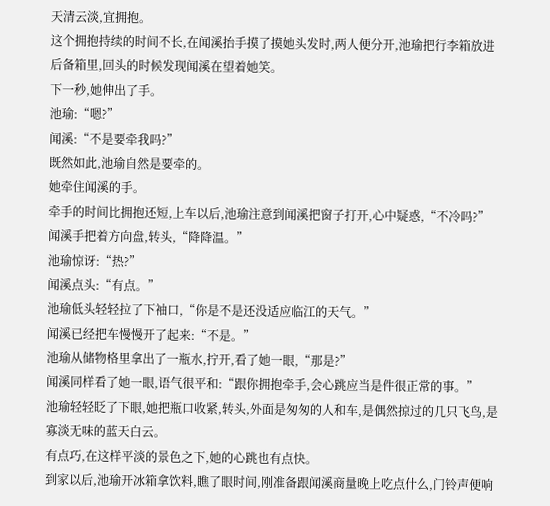天清云淡,宜拥抱。
这个拥抱持续的时间不长,在闻溪抬手摸了摸她头发时,两人便分开,池瑜把行李箱放进后备箱里,回头的时候发现闻溪在望着她笑。
下一秒,她伸出了手。
池瑜:“嗯?”
闻溪:“不是要牵我吗?”
既然如此,池瑜自然是要牵的。
她牵住闻溪的手。
牵手的时间比拥抱还短,上车以后,池瑜注意到闻溪把窗子打开,心中疑惑,“不冷吗?”
闻溪手把着方向盘,转头,“降降温。”
池瑜惊讶:“热?”
闻溪点头:“有点。”
池瑜低头轻轻拉了下袖口,“你是不是还没适应临江的天气。”
闻溪已经把车慢慢开了起来:“不是。”
池瑜从储物格里拿出了一瓶水,拧开,看了她一眼,“那是?”
闻溪同样看了她一眼,语气很平和:“跟你拥抱牵手,会心跳应当是件很正常的事。”
池瑜轻轻眨了下眼,她把瓶口收紧,转头,外面是匆匆的人和车,是偶然掠过的几只飞鸟,是寡淡无味的蓝天白云。
有点巧,在这样平淡的景色之下,她的心跳也有点快。
到家以后,池瑜开冰箱拿饮料,瞧了眼时间,刚准备跟闻溪商量晚上吃点什么,门铃声便响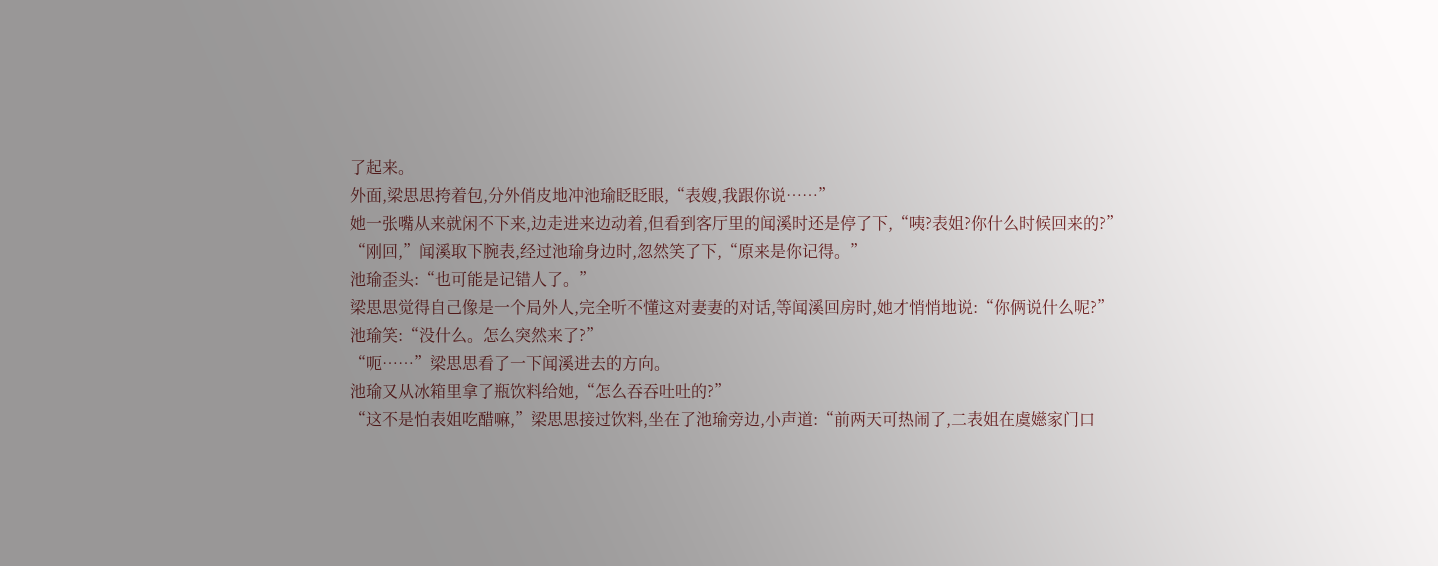了起来。
外面,梁思思挎着包,分外俏皮地冲池瑜眨眨眼,“表嫂,我跟你说……”
她一张嘴从来就闲不下来,边走进来边动着,但看到客厅里的闻溪时还是停了下,“咦?表姐?你什么时候回来的?”
“刚回,”闻溪取下腕表,经过池瑜身边时,忽然笑了下,“原来是你记得。”
池瑜歪头:“也可能是记错人了。”
梁思思觉得自己像是一个局外人,完全听不懂这对妻妻的对话,等闻溪回房时,她才悄悄地说:“你俩说什么呢?”
池瑜笑:“没什么。怎么突然来了?”
“呃……”梁思思看了一下闻溪进去的方向。
池瑜又从冰箱里拿了瓶饮料给她,“怎么吞吞吐吐的?”
“这不是怕表姐吃醋嘛,”梁思思接过饮料,坐在了池瑜旁边,小声道:“前两天可热闹了,二表姐在虞嬨家门口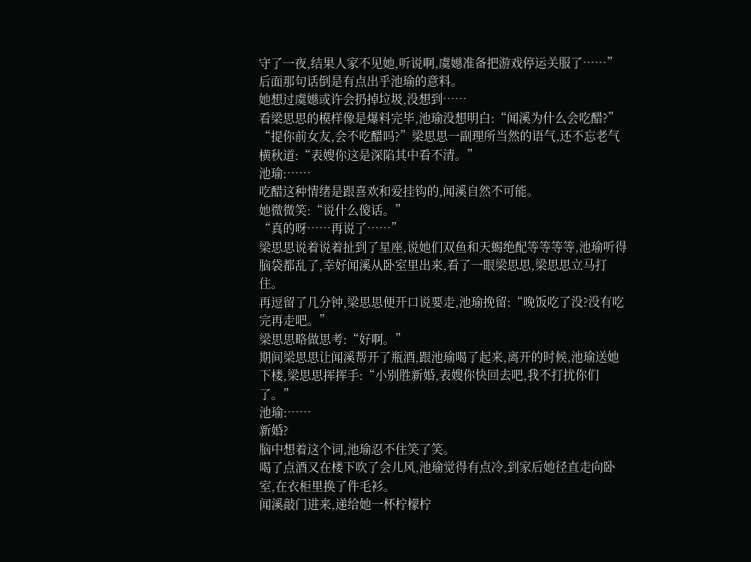守了一夜,结果人家不见她,听说啊,虞嬨准备把游戏停运关服了……”
后面那句话倒是有点出乎池瑜的意料。
她想过虞嬨或许会扔掉垃圾,没想到……
看梁思思的模样像是爆料完毕,池瑜没想明白:“闻溪为什么会吃醋?”
“提你前女友,会不吃醋吗?”梁思思一副理所当然的语气,还不忘老气横秋道:“表嫂你这是深陷其中看不清。”
池瑜:……
吃醋这种情绪是跟喜欢和爱挂钩的,闻溪自然不可能。
她微微笑:“说什么傻话。”
“真的呀……再说了……”
梁思思说着说着扯到了星座,说她们双鱼和天蝎绝配等等等等,池瑜听得脑袋都乱了,幸好闻溪从卧室里出来,看了一眼梁思思,梁思思立马打住。
再逗留了几分钟,梁思思便开口说要走,池瑜挽留:“晚饭吃了没?没有吃完再走吧。”
梁思思略做思考:“好啊。”
期间梁思思让闻溪帮开了瓶酒,跟池瑜喝了起来,离开的时候,池瑜送她下楼,梁思思挥挥手:“小别胜新婚,表嫂你快回去吧,我不打扰你们了。”
池瑜:……
新婚?
脑中想着这个词,池瑜忍不住笑了笑。
喝了点酒又在楼下吹了会儿风,池瑜觉得有点冷,到家后她径直走向卧室,在衣柜里换了件毛衫。
闻溪敲门进来,递给她一杯柠檬柠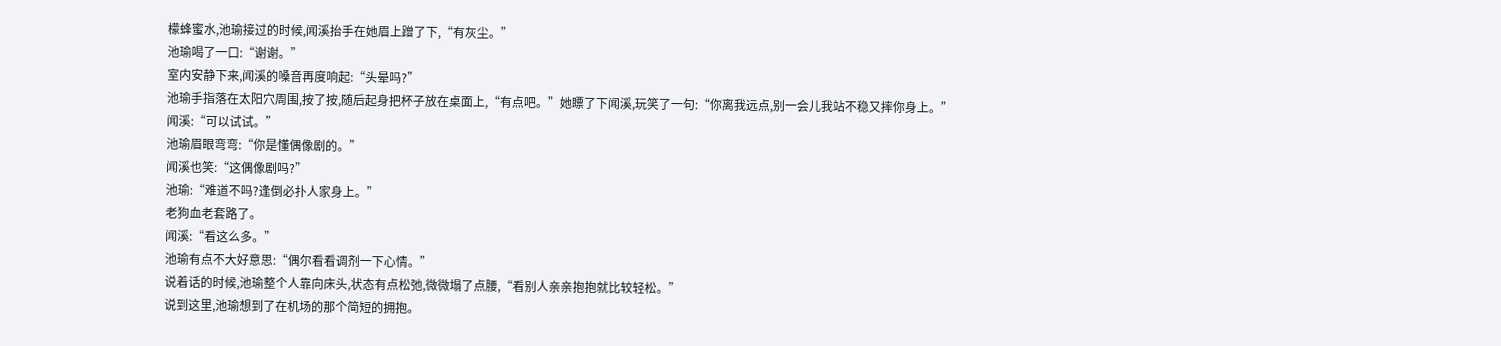檬蜂蜜水,池瑜接过的时候,闻溪抬手在她眉上蹭了下,“有灰尘。”
池瑜喝了一口:“谢谢。”
室内安静下来,闻溪的嗓音再度响起:“头晕吗?”
池瑜手指落在太阳穴周围,按了按,随后起身把杯子放在桌面上,“有点吧。”她瞟了下闻溪,玩笑了一句:“你离我远点,别一会儿我站不稳又摔你身上。”
闻溪:“可以试试。”
池瑜眉眼弯弯:“你是懂偶像剧的。”
闻溪也笑:“这偶像剧吗?”
池瑜:“难道不吗?逢倒必扑人家身上。”
老狗血老套路了。
闻溪:“看这么多。”
池瑜有点不大好意思:“偶尔看看调剂一下心情。”
说着话的时候,池瑜整个人靠向床头,状态有点松弛,微微塌了点腰,“看别人亲亲抱抱就比较轻松。”
说到这里,池瑜想到了在机场的那个简短的拥抱。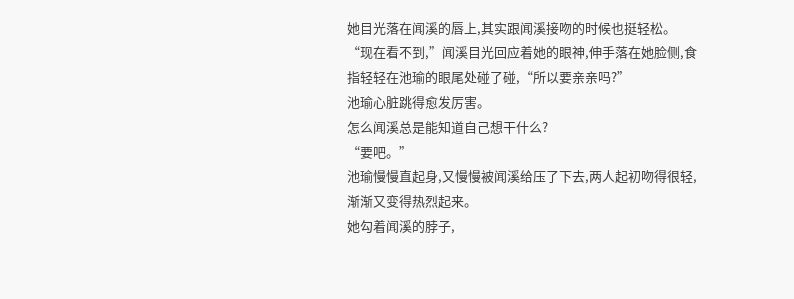她目光落在闻溪的唇上,其实跟闻溪接吻的时候也挺轻松。
“现在看不到,”闻溪目光回应着她的眼神,伸手落在她脸侧,食指轻轻在池瑜的眼尾处碰了碰,“所以要亲亲吗?”
池瑜心脏跳得愈发厉害。
怎么闻溪总是能知道自己想干什么?
“要吧。”
池瑜慢慢直起身,又慢慢被闻溪给压了下去,两人起初吻得很轻,渐渐又变得热烈起来。
她勾着闻溪的脖子,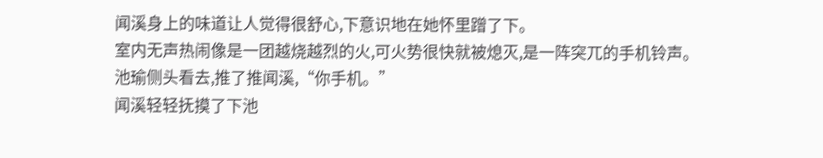闻溪身上的味道让人觉得很舒心,下意识地在她怀里蹭了下。
室内无声热闹像是一团越烧越烈的火,可火势很快就被熄灭,是一阵突兀的手机铃声。
池瑜侧头看去,推了推闻溪,“你手机。”
闻溪轻轻抚摸了下池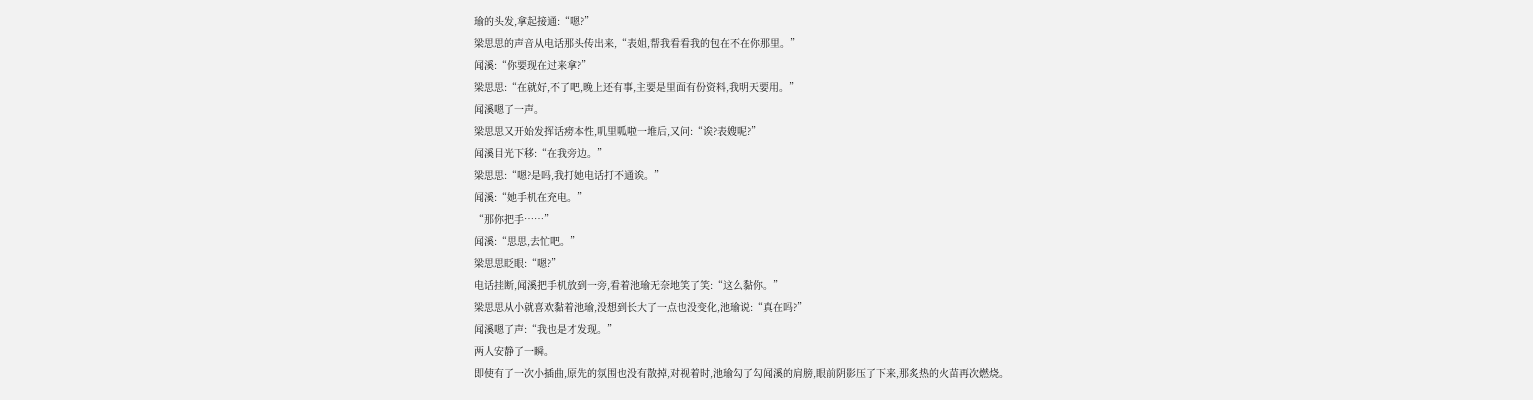瑜的头发,拿起接通:“嗯?”
梁思思的声音从电话那头传出来,“表姐,帮我看看我的包在不在你那里。”
闻溪:“你要现在过来拿?”
梁思思:“在就好,不了吧,晚上还有事,主要是里面有份资料,我明天要用。”
闻溪嗯了一声。
梁思思又开始发挥话痨本性,叽里呱啦一堆后,又问:“诶?表嫂呢?”
闻溪目光下移:“在我旁边。”
梁思思:“嗯?是吗,我打她电话打不通诶。”
闻溪:“她手机在充电。”
“那你把手……”
闻溪:“思思,去忙吧。”
梁思思眨眼:“嗯?”
电话挂断,闻溪把手机放到一旁,看着池瑜无奈地笑了笑:“这么黏你。”
梁思思从小就喜欢黏着池瑜,没想到长大了一点也没变化,池瑜说:“真在吗?”
闻溪嗯了声:“我也是才发现。”
两人安静了一瞬。
即使有了一次小插曲,原先的氛围也没有散掉,对视着时,池瑜勾了勾闻溪的肩膀,眼前阴影压了下来,那炙热的火苗再次燃烧。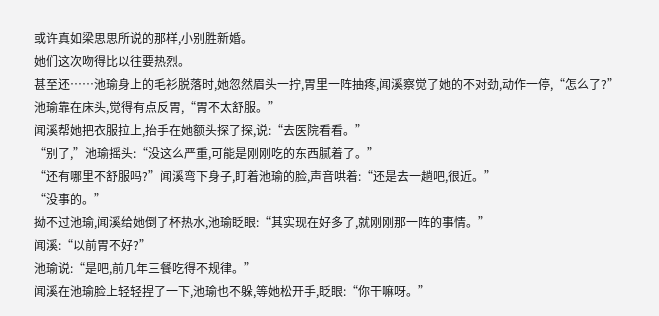或许真如梁思思所说的那样,小别胜新婚。
她们这次吻得比以往要热烈。
甚至还……池瑜身上的毛衫脱落时,她忽然眉头一拧,胃里一阵抽疼,闻溪察觉了她的不对劲,动作一停,“怎么了?”
池瑜靠在床头,觉得有点反胃,“胃不太舒服。”
闻溪帮她把衣服拉上,抬手在她额头探了探,说:“去医院看看。”
“别了,”池瑜摇头:“没这么严重,可能是刚刚吃的东西腻着了。”
“还有哪里不舒服吗?”闻溪弯下身子,盯着池瑜的脸,声音哄着:“还是去一趟吧,很近。”
“没事的。”
拗不过池瑜,闻溪给她倒了杯热水,池瑜眨眼:“其实现在好多了,就刚刚那一阵的事情。”
闻溪:“以前胃不好?”
池瑜说:“是吧,前几年三餐吃得不规律。”
闻溪在池瑜脸上轻轻捏了一下,池瑜也不躲,等她松开手,眨眼:“你干嘛呀。”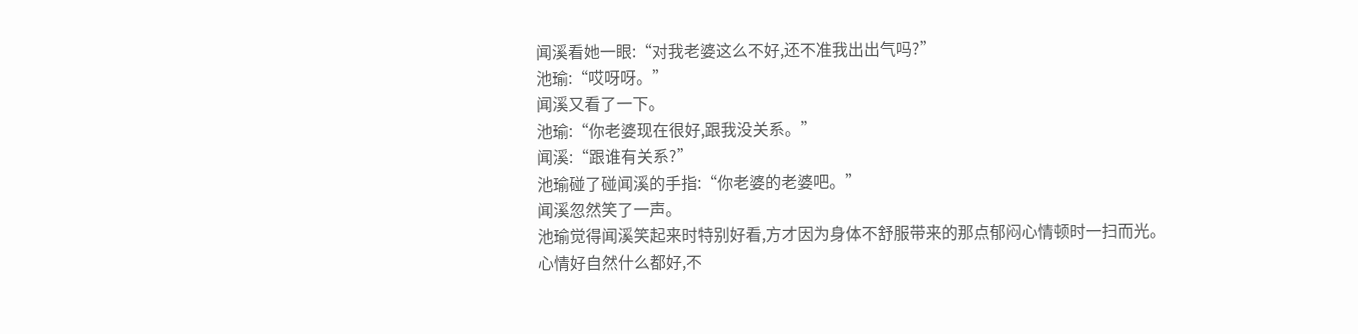闻溪看她一眼:“对我老婆这么不好,还不准我出出气吗?”
池瑜:“哎呀呀。”
闻溪又看了一下。
池瑜:“你老婆现在很好,跟我没关系。”
闻溪:“跟谁有关系?”
池瑜碰了碰闻溪的手指:“你老婆的老婆吧。”
闻溪忽然笑了一声。
池瑜觉得闻溪笑起来时特别好看,方才因为身体不舒服带来的那点郁闷心情顿时一扫而光。
心情好自然什么都好,不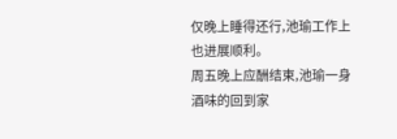仅晚上睡得还行,池瑜工作上也进展顺利。
周五晚上应酬结束,池瑜一身酒味的回到家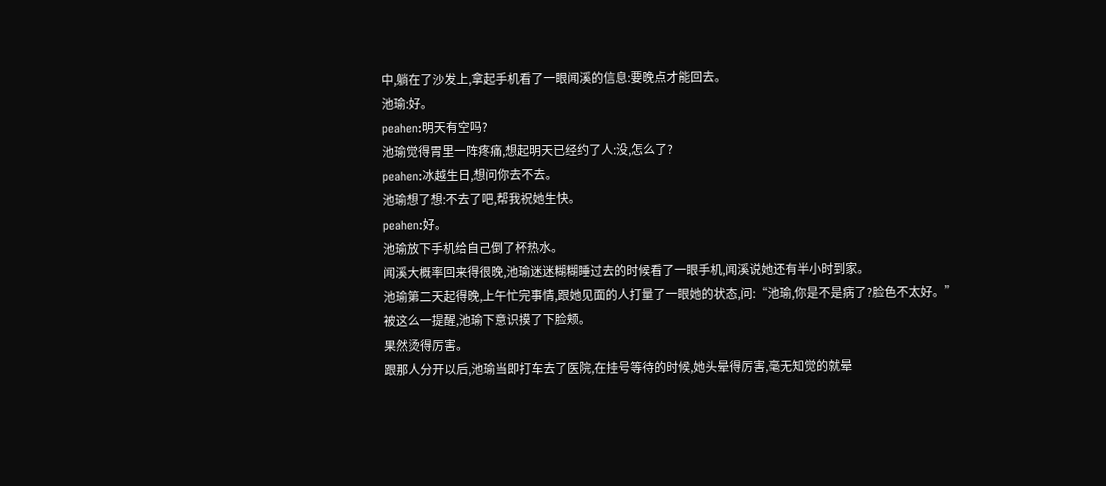中,躺在了沙发上,拿起手机看了一眼闻溪的信息:要晚点才能回去。
池瑜:好。
peahen:明天有空吗?
池瑜觉得胃里一阵疼痛,想起明天已经约了人:没,怎么了?
peahen:冰越生日,想问你去不去。
池瑜想了想:不去了吧,帮我祝她生快。
peahen:好。
池瑜放下手机给自己倒了杯热水。
闻溪大概率回来得很晚,池瑜迷迷糊糊睡过去的时候看了一眼手机,闻溪说她还有半小时到家。
池瑜第二天起得晚,上午忙完事情,跟她见面的人打量了一眼她的状态,问:“池瑜,你是不是病了?脸色不太好。”
被这么一提醒,池瑜下意识摸了下脸颊。
果然烫得厉害。
跟那人分开以后,池瑜当即打车去了医院,在挂号等待的时候,她头晕得厉害,毫无知觉的就晕